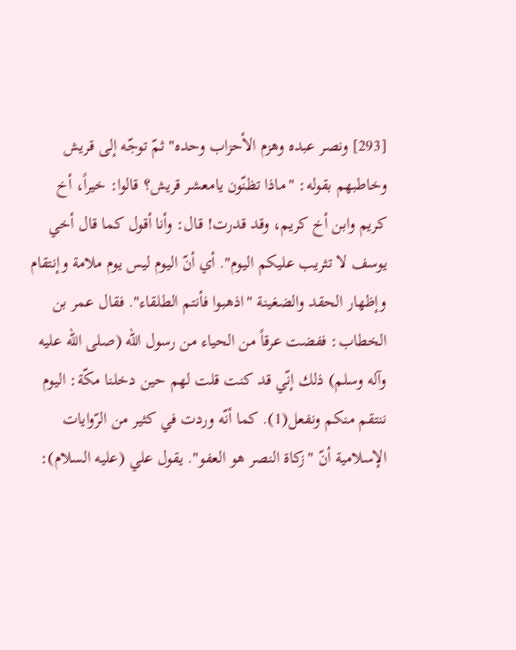[293] ونصر عبده وهزم الأحزاب وحده" ثمّ توجّه إلى قريش وخاطبهم بقوله: "ماذا تظنّون يامعشر قريش؟ قالوا: خيراً، أخ كريم وابن أخ كريم، وقد قدرت! قال: وأنا أقول كما قال أخي يوسف لا تثريب عليكم اليوم". أي أنّ اليوم ليس يوم ملامة وإنتقام وإظهار الحقد والضغينة "اذهبوا فأنتم الطلقاء". فقال عمر بن الخطاب: ففضت عرقاً من الحياء من رسول الله (صلى الله عليه وآله وسلم) ذلك إنّي قد كنت قلت لهم حين دخلنا مكّة: اليوم ننتقم منكم ونفعل(1). كما أنّه وردت في كثير من الرّوايات الإسلامية أنّ "زكاة النصر هو العفو". يقول علي (عليه السلام):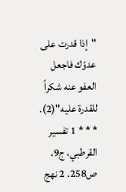"إذا قدرت على عدوّك فاجعل العفو عنه شكراً للقدرة عليه"(2). * * * 1 تفسير القرطبي، ج9، ص258. 2 نهج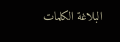البلاغة الكلمات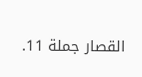القصار جملة 11.